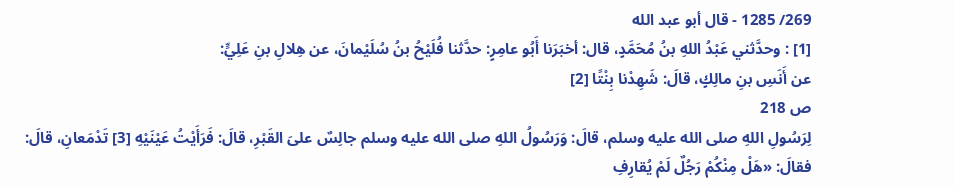269/ 1285 - قال أبو عبد الله
[1] : وحدَّثني عَبْدُ اللهِ بنُ مُحَمَّدٍ، قال: أخبَرَنا أَبُو عامِرٍ: حدَّثنا فُلَيْحُ بنُ سُلَيْمانَ، عن هِلالِ بنِ عَلِيٍّ:
عن أَنَسِ بنِ مالِكٍ، قالَ: شَهِدْنا بِنْتًا [2]
ص 218
لِرَسُولِ اللهِ صلى الله عليه وسلم، قالَ: وَرَسُولُ اللهِ صلى الله عليه وسلم جالِسٌ علىَ القَبْرِ، قالَ: فَرَأَيْتُ عَيْنَيْهِ [3] تَدْمَعانِ، قالَ: فقالَ: «هَلْ مِنْكُمْ رَجُلٌ لَمْ يُقارِفِ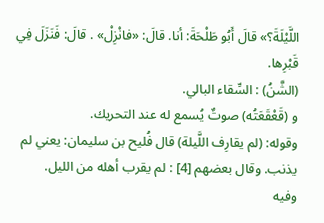اللَّيْلَةَ؟» قالَ أَبُو طَلْحَةَ: أنا. قالَ: «فانْزِلْ» . قالَ: فَنَزَلَ فِي قَبْرِها.
(الشَّنُ) : السِّقاء البالي.
و (قَعْقَعَتُه) صوتٌ يُسمع له عند التحريك.
وقوله: (لم يقارِف اللَّيلة) قال فُليح بن سليمان: يعني لم يذنب. وقال بعضهم [4] : لم يقرب أهله من الليل.
وفيه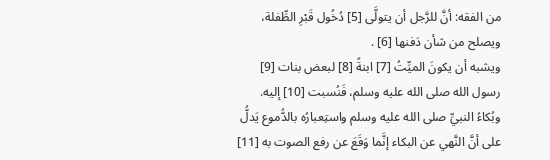من الفقه: أنَّ للرَّجل أن يتولَّى [5] دُخُول قَبْرِ الطِّفلة، ويصلح من شأن دَفنها [6] .
ويشبه أن يكونَ الميِّتُ [7] ابنةً [8] لبعض بنات [9] رسول الله صلى الله عليه وسلم، فَنُسبت [10] إليه.
وبُكاءُ النبيِّ صلى الله عليه وسلم واستِعبارُه بالدُّموع يَدلُّ على أنَّ النَّهي عن البكاء إنَّما وَقَعَ عن رفع الصوت به [11]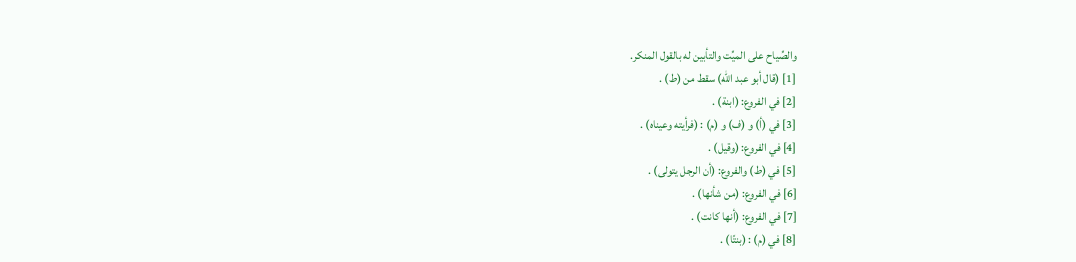والصِّياح على الميِّت والتأبين له بالقول المنكر.
[1] (قال أبو عبد الله) سقط من (ط) .
[2] في الفروع: (ابنة) .
[3] في (أ) و (ف) و (م) : (فرأيته وعيناه) .
[4] في الفروع: (وقيل) .
[5] في (ط) والفروع: (أن الرجل يتولى) .
[6] في الفروع: (من شأنها) .
[7] في الفروع: (أنها كانت) .
[8] في (م) : (بنتًا) .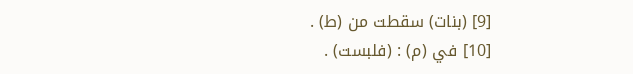[9] (بنات) سقطت من (ط) .
[10] في (م) : (فلبست) .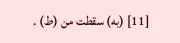[11] (به) سقطت من (ط) .